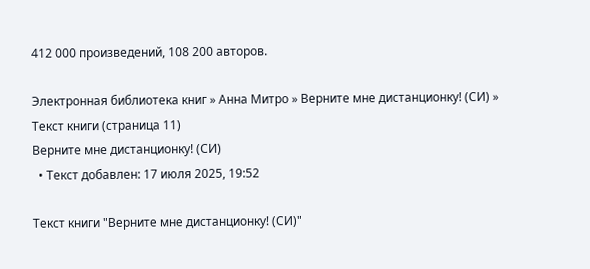412 000 произведений, 108 200 авторов.

Электронная библиотека книг » Анна Митро » Верните мне дистанционку! (СИ) » Текст книги (страница 11)
Верните мне дистанционку! (СИ)
  • Текст добавлен: 17 июля 2025, 19:52

Текст книги "Верните мне дистанционку! (СИ)"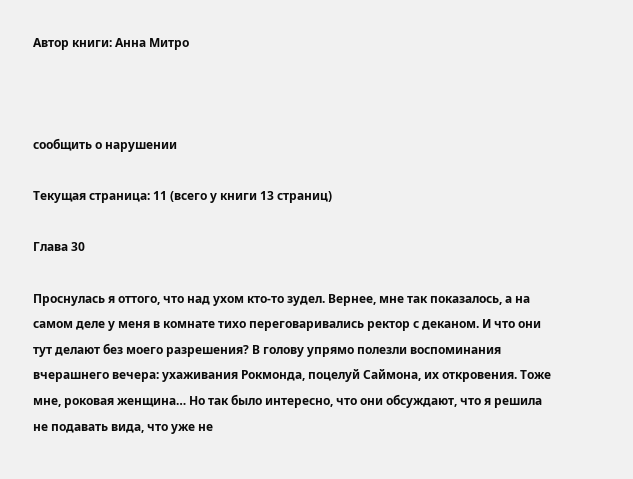Автор книги: Анна Митро



сообщить о нарушении

Текущая страница: 11 (всего у книги 13 страниц)

Глава 30

Проснулась я оттого, что над ухом кто-то зудел. Вернее, мне так показалось, а на самом деле у меня в комнате тихо переговаривались ректор с деканом. И что они тут делают без моего разрешения? В голову упрямо полезли воспоминания вчерашнего вечера: ухаживания Рокмонда, поцелуй Саймона, их откровения. Тоже мне, роковая женщина… Но так было интересно, что они обсуждают, что я решила не подавать вида, что уже не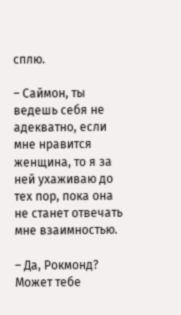сплю.

– Саймон, ты ведешь себя не адекватно, если мне нравится женщина, то я за ней ухаживаю до тех пор, пока она не станет отвечать мне взаимностью.

– Да, Рокмонд? Может тебе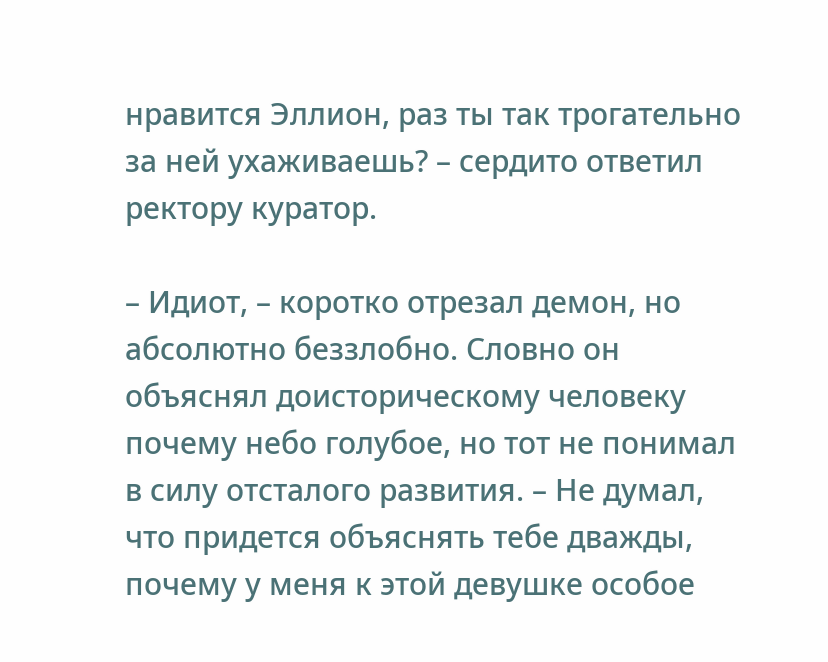нравится Эллион, раз ты так трогательно за ней ухаживаешь? – сердито ответил ректору куратор.

– Идиот, – коротко отрезал демон, но абсолютно беззлобно. Словно он объяснял доисторическому человеку почему небо голубое, но тот не понимал в силу отсталого развития. – Не думал, что придется объяснять тебе дважды, почему у меня к этой девушке особое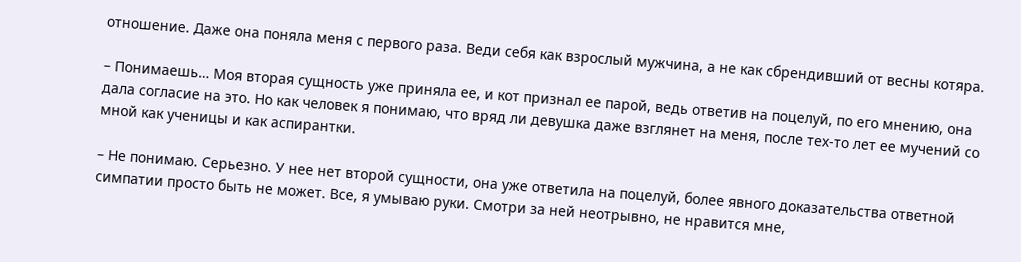отношение. Даже она поняла меня с первого раза. Веди себя как взрослый мужчина, а не как сбрендивший от весны котяра.

– Понимаешь… Моя вторая сущность уже приняла ее, и кот признал ее парой, ведь ответив на поцелуй, по его мнению, она дала согласие на это. Но как человек я понимаю, что вряд ли девушка даже взглянет на меня, после тех-то лет ее мучений со мной как ученицы и как аспирантки.

– Не понимаю. Серьезно. У нее нет второй сущности, она уже ответила на поцелуй, более явного доказательства ответной симпатии просто быть не может. Все, я умываю руки. Смотри за ней неотрывно, не нравится мне,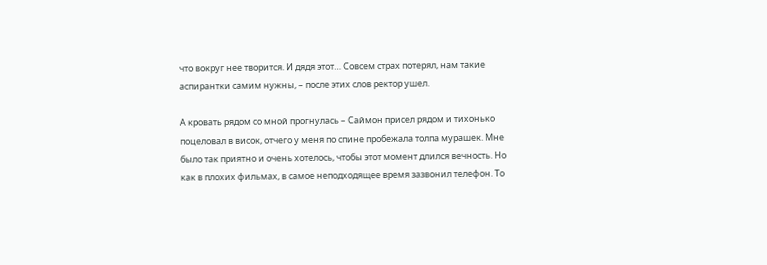что вокруг нее творится. И дядя этот… Совсем страх потерял, нам такие аспирантки самим нужны, – после этих слов ректор ушел.

А кровать рядом со мной прогнулась – Саймон присел рядом и тихонько поцеловал в висок, отчего у меня по спине пробежала толпа мурашек. Мне было так приятно и очень хотелось, чтобы этот момент длился вечность. Но как в плохих фильмах, в самое неподходящее время зазвонил телефон. То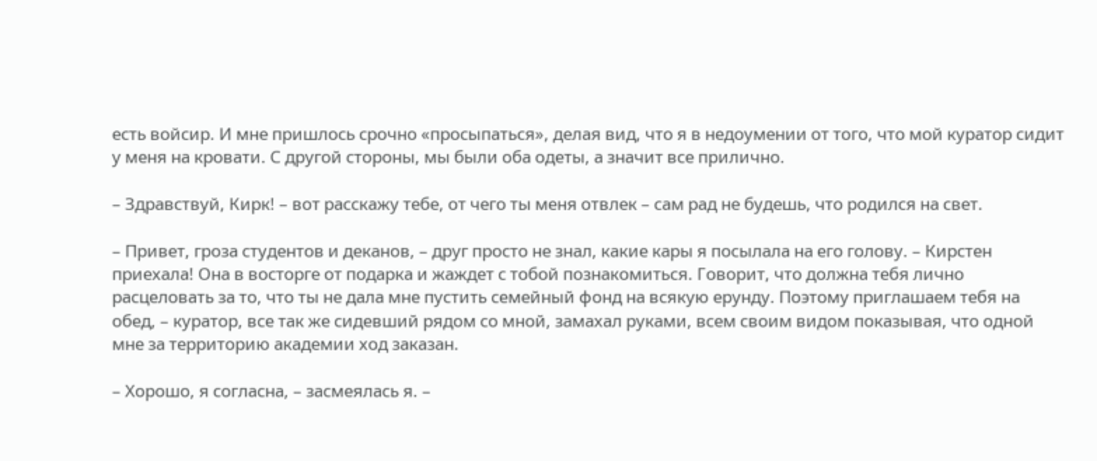есть войсир. И мне пришлось срочно «просыпаться», делая вид, что я в недоумении от того, что мой куратор сидит у меня на кровати. С другой стороны, мы были оба одеты, а значит все прилично.

– Здравствуй, Кирк! – вот расскажу тебе, от чего ты меня отвлек – сам рад не будешь, что родился на свет.

– Привет, гроза студентов и деканов, – друг просто не знал, какие кары я посылала на его голову. – Кирстен приехала! Она в восторге от подарка и жаждет с тобой познакомиться. Говорит, что должна тебя лично расцеловать за то, что ты не дала мне пустить семейный фонд на всякую ерунду. Поэтому приглашаем тебя на обед, – куратор, все так же сидевший рядом со мной, замахал руками, всем своим видом показывая, что одной мне за территорию академии ход заказан.

– Хорошо, я согласна, – засмеялась я. –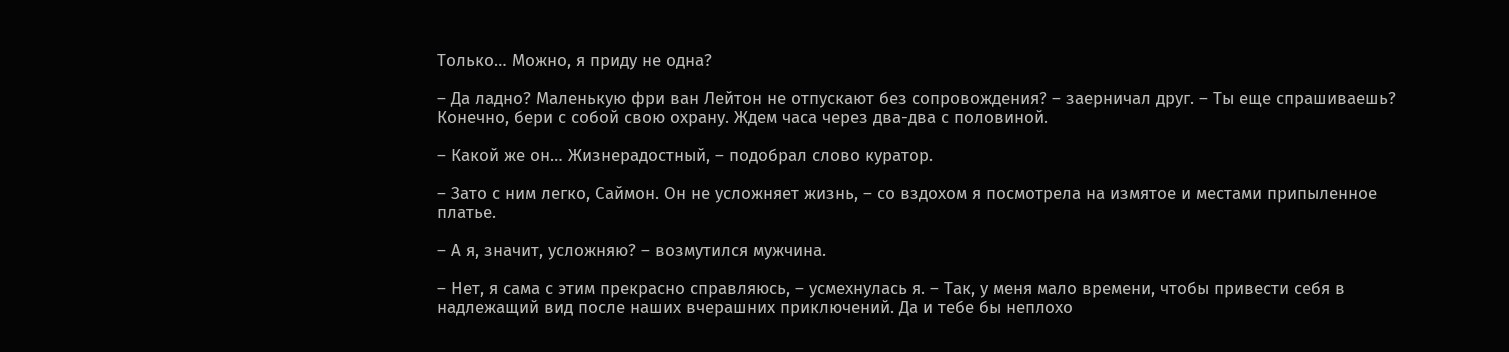Только… Можно, я приду не одна?

– Да ладно? Маленькую фри ван Лейтон не отпускают без сопровождения? – заерничал друг. – Ты еще спрашиваешь? Конечно, бери с собой свою охрану. Ждем часа через два-два с половиной.

– Какой же он… Жизнерадостный, – подобрал слово куратор.

– Зато с ним легко, Саймон. Он не усложняет жизнь, – со вздохом я посмотрела на измятое и местами припыленное платье.

– А я, значит, усложняю? – возмутился мужчина.

– Нет, я сама с этим прекрасно справляюсь, – усмехнулась я. – Так, у меня мало времени, чтобы привести себя в надлежащий вид после наших вчерашних приключений. Да и тебе бы неплохо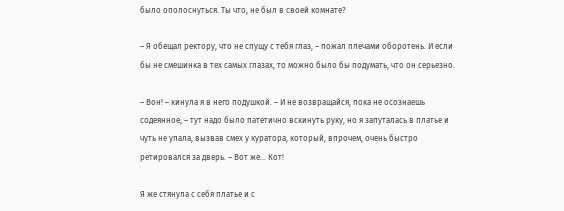было ополоснуться. Ты что, не был в своей комнате?

– Я обещал ректору, что не спущу с тебя глаз, – пожал плечами оборотень. И если бы не смешинка в тех самых глазах, то можно было бы подумать, что он серьезно.

– Вон! – кинула я в него подушкой. – И не возвращайся, пока не осознаешь содеянное, – тут надо было патетично вскинуть руку, но я запуталась в платье и чуть не упала, вызвав смех у куратора, который, впрочем, очень быстро ретировался за дверь. – Вот же… Кот!

Я же стянула с себя платье и с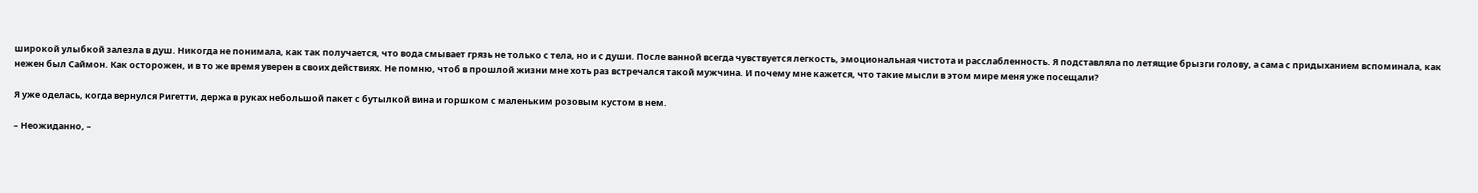широкой улыбкой залезла в душ. Никогда не понимала, как так получается, что вода смывает грязь не только с тела, но и с души. После ванной всегда чувствуется легкость, эмоциональная чистота и расслабленность. Я подставляла по летящие брызги голову, а сама с придыханием вспоминала, как нежен был Саймон. Как осторожен, и в то же время уверен в своих действиях. Не помню, чтоб в прошлой жизни мне хоть раз встречался такой мужчина. И почему мне кажется, что такие мысли в этом мире меня уже посещали?

Я уже оделась, когда вернулся Ригетти, держа в руках небольшой пакет с бутылкой вина и горшком с маленьким розовым кустом в нем.

– Неожиданно, –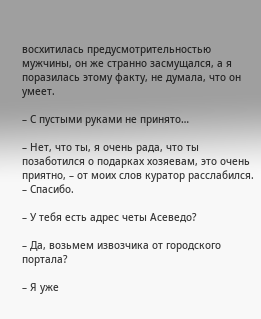восхитилась предусмотрительностью мужчины, он же странно засмущался, а я поразилась этому факту, не думала, что он умеет.

– С пустыми руками не принято…

– Нет, что ты, я очень рада, что ты позаботился о подарках хозяевам, это очень приятно, – от моих слов куратор расслабился. – Спасибо.

– У тебя есть адрес четы Асеведо?

– Да, возьмем извозчика от городского портала?

– Я уже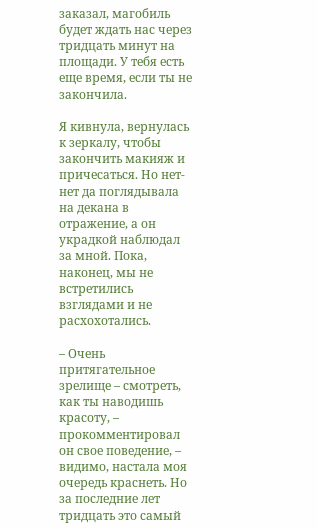заказал, магобиль будет ждать нас через тридцать минут на площади. У тебя есть еще время, если ты не закончила.

Я кивнула, вернулась к зеркалу, чтобы закончить макияж и причесаться. Но нет-нет да поглядывала на декана в отражение, а он украдкой наблюдал за мной. Пока, наконец, мы не встретились взглядами и не расхохотались.

– Очень притягательное зрелище – смотреть, как ты наводишь красоту, – прокомментировал он свое поведение, – видимо, настала моя очередь краснеть. Но за последние лет тридцать это самый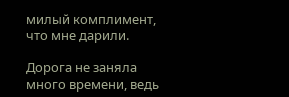милый комплимент, что мне дарили.

Дорога не заняла много времени, ведь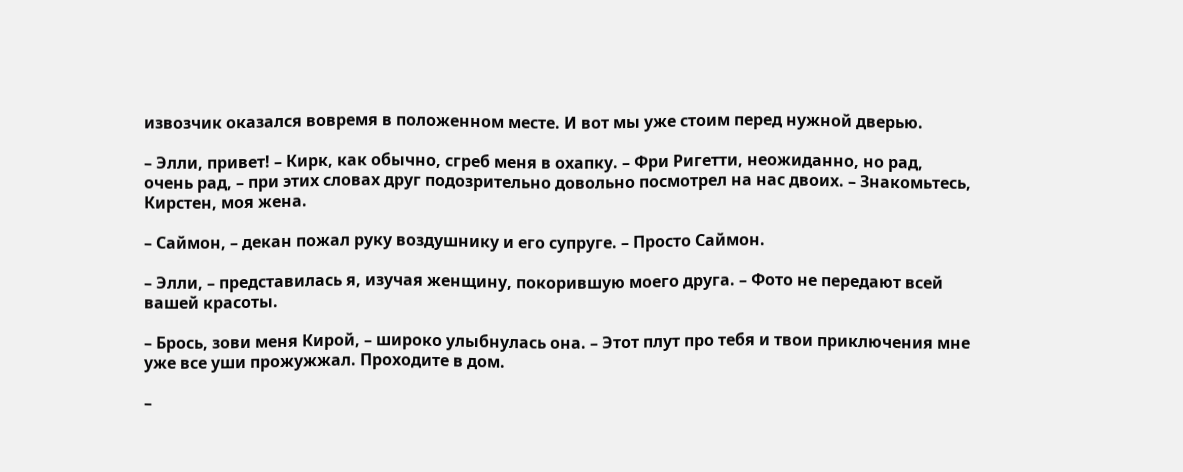извозчик оказался вовремя в положенном месте. И вот мы уже стоим перед нужной дверью.

– Элли, привет! – Кирк, как обычно, сгреб меня в охапку. – Фри Ригетти, неожиданно, но рад, очень рад, – при этих словах друг подозрительно довольно посмотрел на нас двоих. – Знакомьтесь, Кирстен, моя жена.

– Саймон, – декан пожал руку воздушнику и его супруге. – Просто Саймон.

– Элли, – представилась я, изучая женщину, покорившую моего друга. – Фото не передают всей вашей красоты.

– Брось, зови меня Кирой, – широко улыбнулась она. – Этот плут про тебя и твои приключения мне уже все уши прожужжал. Проходите в дом.

–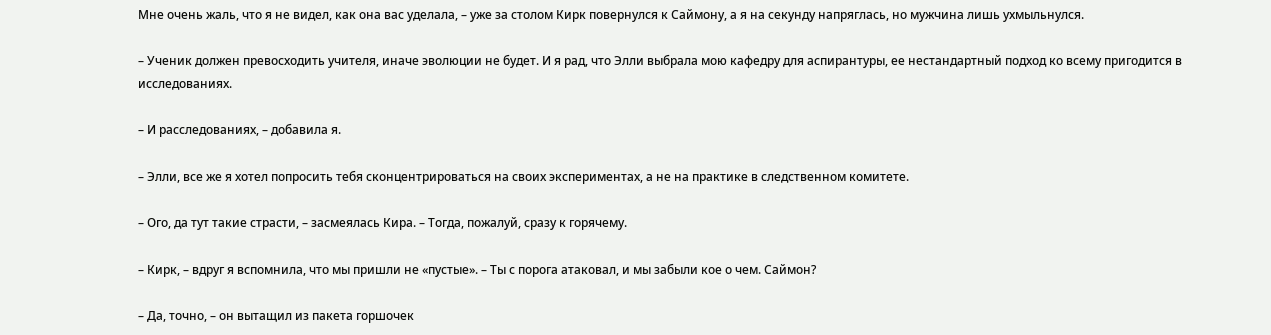Мне очень жаль, что я не видел, как она вас уделала, – уже за столом Кирк повернулся к Саймону, а я на секунду напряглась, но мужчина лишь ухмыльнулся.

– Ученик должен превосходить учителя, иначе эволюции не будет. И я рад, что Элли выбрала мою кафедру для аспирантуры, ее нестандартный подход ко всему пригодится в исследованиях.

– И расследованиях, – добавила я.

– Элли, все же я хотел попросить тебя сконцентрироваться на своих экспериментах, а не на практике в следственном комитете.

– Ого, да тут такие страсти, – засмеялась Кира. – Тогда, пожалуй, сразу к горячему.

– Кирк, – вдруг я вспомнила, что мы пришли не «пустые». – Ты с порога атаковал, и мы забыли кое о чем. Саймон?

– Да, точно, – он вытащил из пакета горшочек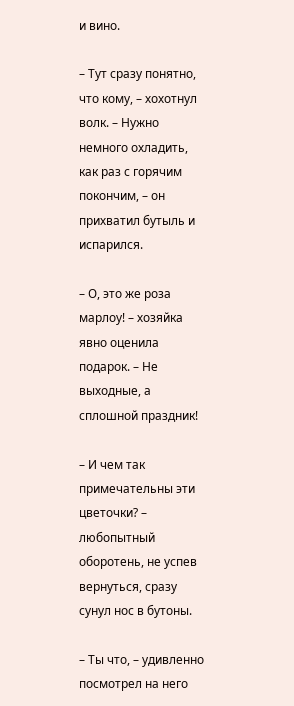и вино.

– Тут сразу понятно, что кому, – хохотнул волк. – Нужно немного охладить, как раз с горячим покончим, – он прихватил бутыль и испарился.

– О, это же роза марлоу! – хозяйка явно оценила подарок. – Не выходные, а сплошной праздник!

– И чем так примечательны эти цветочки? – любопытный оборотень, не успев вернуться, сразу сунул нос в бутоны.

– Ты что, – удивленно посмотрел на него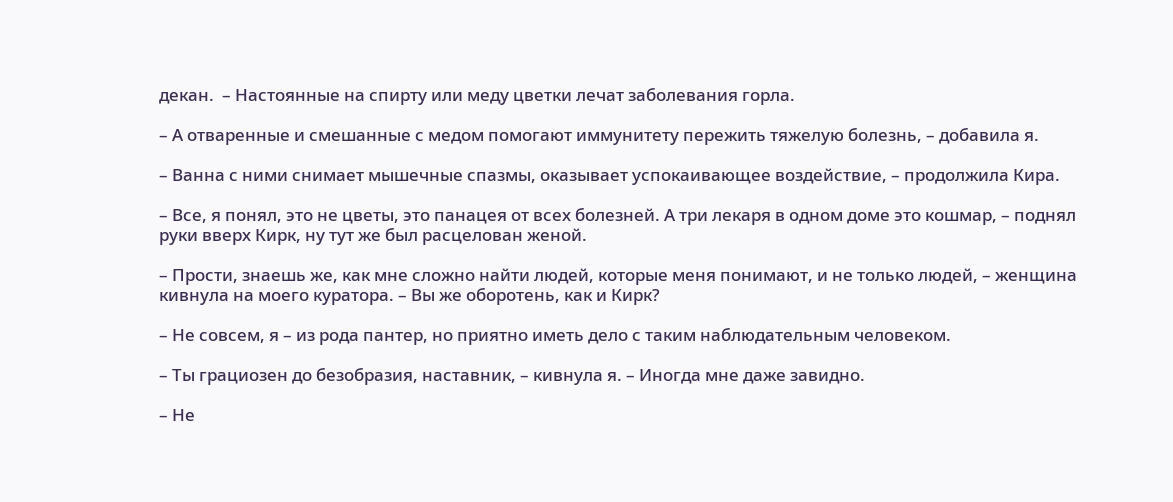декан.  – Настоянные на спирту или меду цветки лечат заболевания горла.

– А отваренные и смешанные с медом помогают иммунитету пережить тяжелую болезнь, – добавила я.

– Ванна с ними снимает мышечные спазмы, оказывает успокаивающее воздействие, – продолжила Кира.

– Все, я понял, это не цветы, это панацея от всех болезней. А три лекаря в одном доме это кошмар, – поднял руки вверх Кирк, ну тут же был расцелован женой.

– Прости, знаешь же, как мне сложно найти людей, которые меня понимают, и не только людей, – женщина кивнула на моего куратора. – Вы же оборотень, как и Кирк?

– Не совсем, я – из рода пантер, но приятно иметь дело с таким наблюдательным человеком.

– Ты грациозен до безобразия, наставник, – кивнула я. – Иногда мне даже завидно.

– Не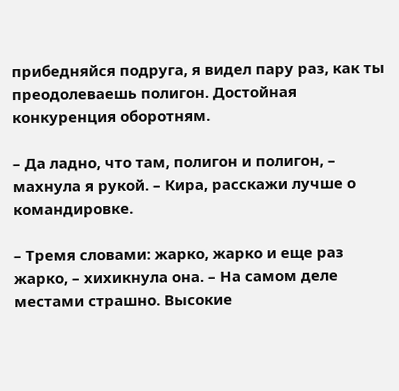прибедняйся подруга, я видел пару раз, как ты преодолеваешь полигон. Достойная конкуренция оборотням.

– Да ладно, что там, полигон и полигон, – махнула я рукой. – Кира, расскажи лучше о командировке.

– Тремя словами: жарко, жарко и еще раз жарко, – хихикнула она. – На самом деле местами страшно. Высокие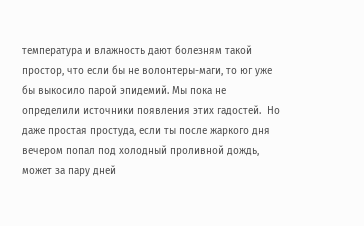температура и влажность дают болезням такой простор, что если бы не волонтеры-маги, то юг уже бы выкосило парой эпидемий. Мы пока не определили источники появления этих гадостей.  Но даже простая простуда, если ты после жаркого дня вечером попал под холодный проливной дождь, может за пару дней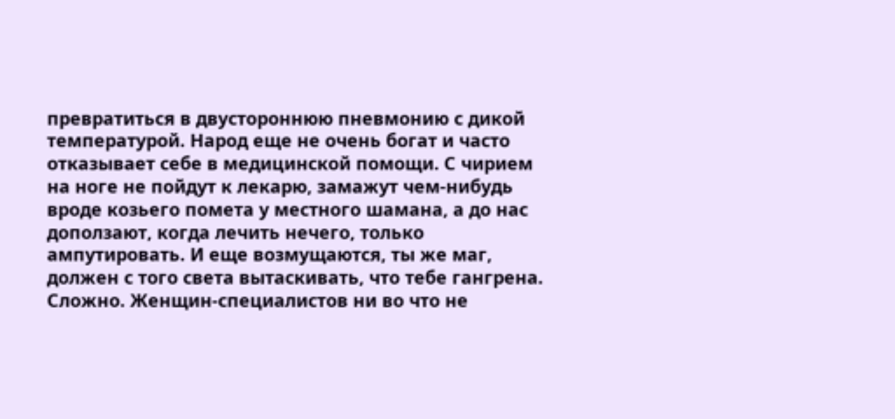превратиться в двустороннюю пневмонию с дикой температурой. Народ еще не очень богат и часто отказывает себе в медицинской помощи. С чирием на ноге не пойдут к лекарю, замажут чем-нибудь вроде козьего помета у местного шамана, а до нас доползают, когда лечить нечего, только ампутировать. И еще возмущаются, ты же маг, должен с того света вытаскивать, что тебе гангрена. Сложно. Женщин-специалистов ни во что не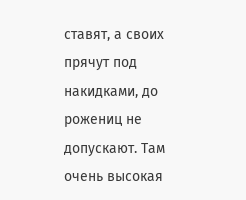ставят, а своих прячут под накидками, до рожениц не допускают. Там очень высокая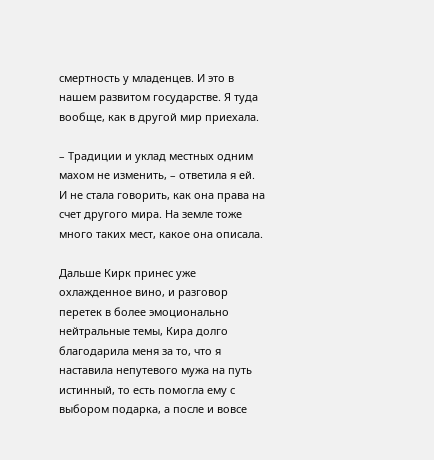смертность у младенцев. И это в нашем развитом государстве. Я туда вообще, как в другой мир приехала.

– Традиции и уклад местных одним махом не изменить, – ответила я ей. И не стала говорить, как она права на счет другого мира. На земле тоже много таких мест, какое она описала.

Дальше Кирк принес уже охлажденное вино, и разговор перетек в более эмоционально нейтральные темы, Кира долго благодарила меня за то, что я наставила непутевого мужа на путь истинный, то есть помогла ему с выбором подарка, а после и вовсе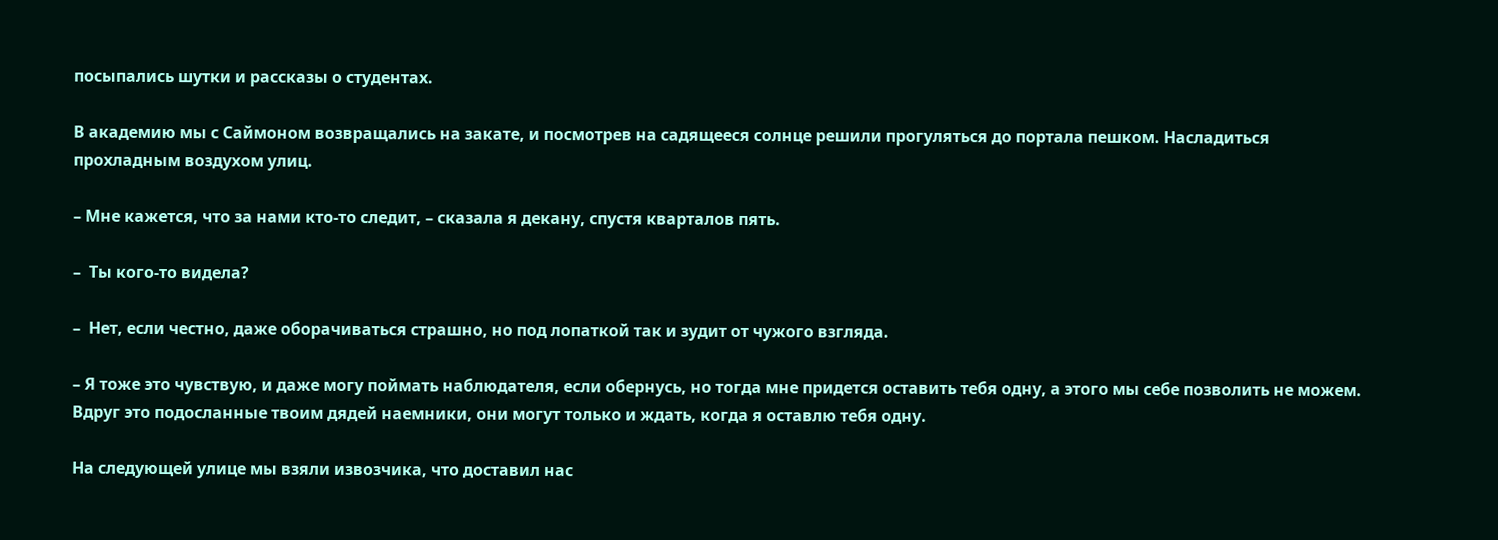посыпались шутки и рассказы о студентах.

В академию мы с Саймоном возвращались на закате, и посмотрев на садящееся солнце решили прогуляться до портала пешком. Насладиться прохладным воздухом улиц.

– Мне кажется, что за нами кто-то следит, – сказала я декану, спустя кварталов пять.

–  Ты кого-то видела?

–  Нет, если честно, даже оборачиваться страшно, но под лопаткой так и зудит от чужого взгляда.

– Я тоже это чувствую, и даже могу поймать наблюдателя, если обернусь, но тогда мне придется оставить тебя одну, а этого мы себе позволить не можем. Вдруг это подосланные твоим дядей наемники, они могут только и ждать, когда я оставлю тебя одну.

На следующей улице мы взяли извозчика, что доставил нас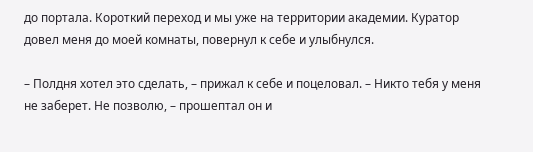до портала. Короткий переход и мы уже на территории академии. Куратор довел меня до моей комнаты, повернул к себе и улыбнулся.

– Полдня хотел это сделать, – прижал к себе и поцеловал. – Никто тебя у меня не заберет. Не позволю, – прошептал он и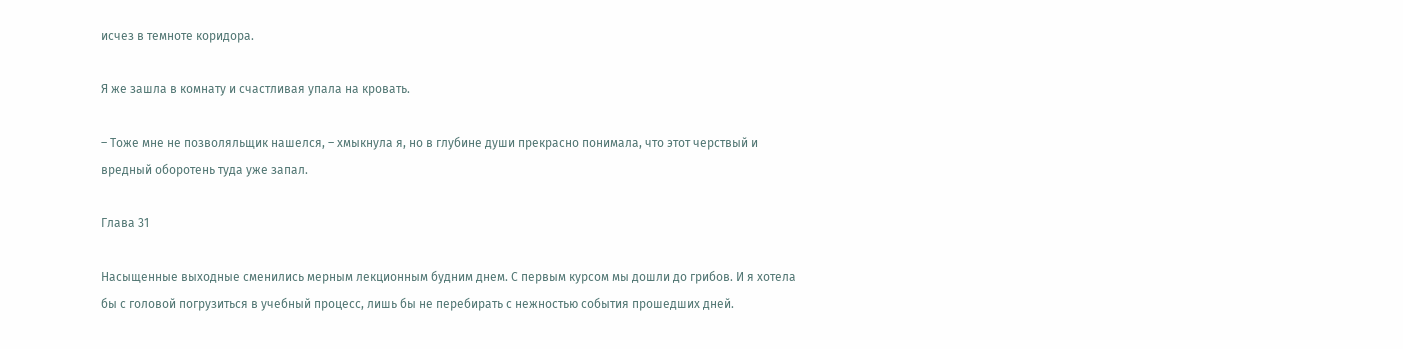исчез в темноте коридора.

Я же зашла в комнату и счастливая упала на кровать.

– Тоже мне не позволяльщик нашелся, – хмыкнула я, но в глубине души прекрасно понимала, что этот черствый и вредный оборотень туда уже запал.

Глава 31

Насыщенные выходные сменились мерным лекционным будним днем. С первым курсом мы дошли до грибов. И я хотела бы с головой погрузиться в учебный процесс, лишь бы не перебирать с нежностью события прошедших дней.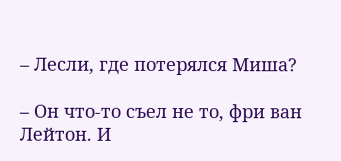– Лесли, где потерялся Миша?

– Он что-то съел не то, фри ван Лейтон. И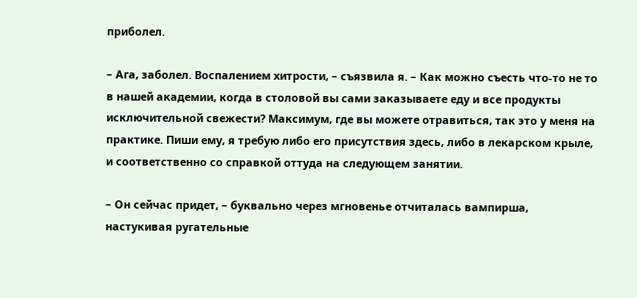приболел.

– Ага, заболел. Воспалением хитрости, – съязвила я. – Как можно съесть что-то не то в нашей академии, когда в столовой вы сами заказываете еду и все продукты исключительной свежести? Максимум, где вы можете отравиться, так это у меня на практике. Пиши ему, я требую либо его присутствия здесь, либо в лекарском крыле, и соответственно со справкой оттуда на следующем занятии.

– Он сейчас придет, – буквально через мгновенье отчиталась вампирша, настукивая ругательные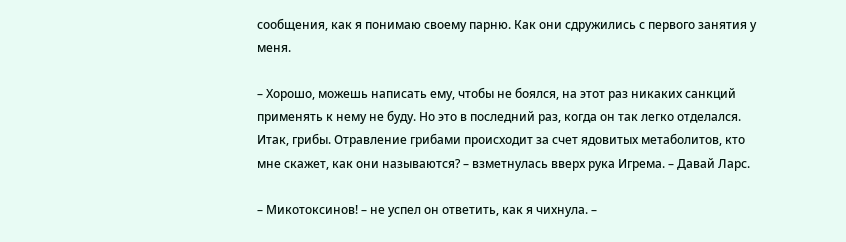сообщения, как я понимаю своему парню. Как они сдружились с первого занятия у меня.

– Хорошо, можешь написать ему, чтобы не боялся, на этот раз никаких санкций применять к нему не буду. Но это в последний раз, когда он так легко отделался. Итак, грибы. Отравление грибами происходит за счет ядовитых метаболитов, кто мне скажет, как они называются? – взметнулась вверх рука Игрема. – Давай Ларс.

– Микотоксинов! – не успел он ответить, как я чихнула. –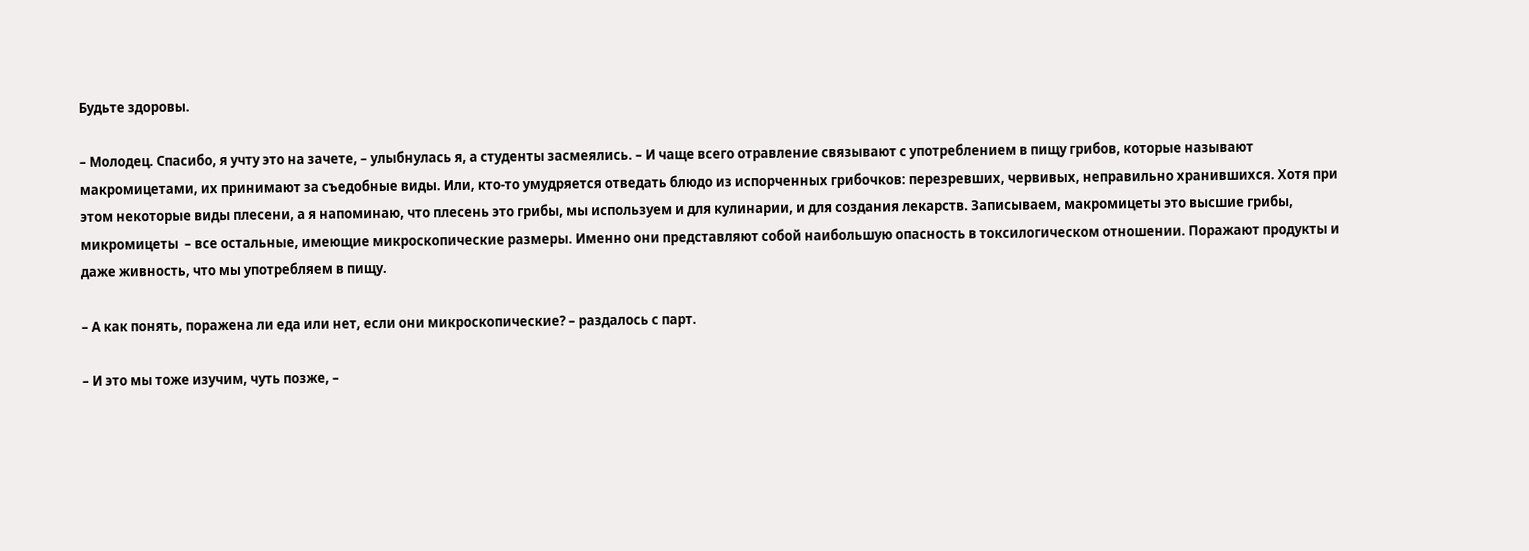Будьте здоровы.

– Молодец. Спасибо, я учту это на зачете, – улыбнулась я, а студенты засмеялись. – И чаще всего отравление связывают с употреблением в пищу грибов, которые называют макромицетами, их принимают за съедобные виды. Или, кто-то умудряется отведать блюдо из испорченных грибочков: перезревших, червивых, неправильно хранившихся. Хотя при этом некоторые виды плесени, а я напоминаю, что плесень это грибы, мы используем и для кулинарии, и для создания лекарств. Записываем, макромицеты это высшие грибы, микромицеты  – все остальные, имеющие микроскопические размеры. Именно они представляют собой наибольшую опасность в токсилогическом отношении. Поражают продукты и даже живность, что мы употребляем в пищу.

– А как понять, поражена ли еда или нет, если они микроскопические? – раздалось с парт.

– И это мы тоже изучим, чуть позже, –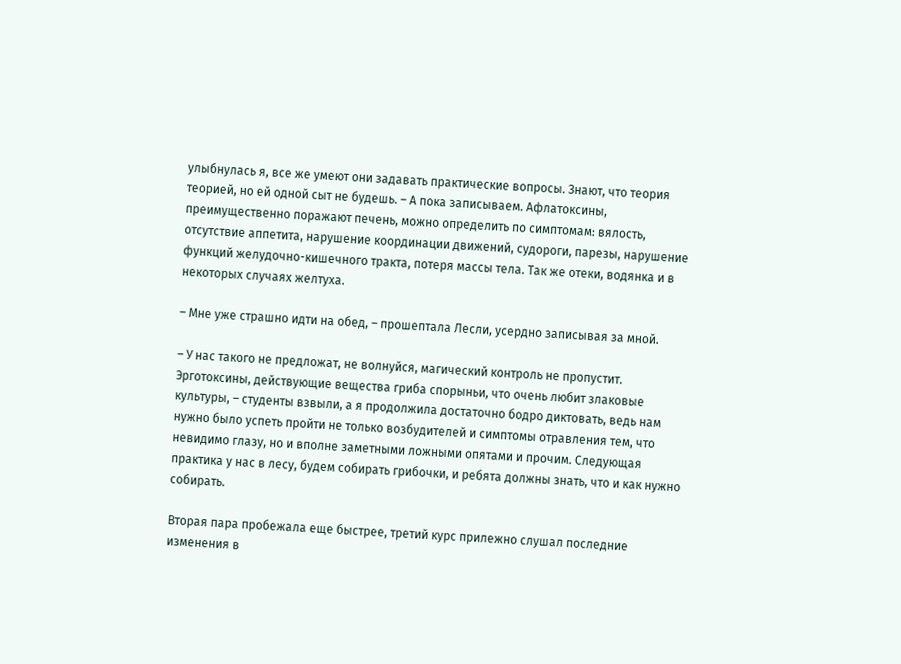улыбнулась я, все же умеют они задавать практические вопросы. Знают, что теория теорией, но ей одной сыт не будешь. – А пока записываем. Афлатоксины, преимущественно поражают печень, можно определить по симптомам: вялость, отсутствие аппетита, нарушение координации движений, судороги, парезы, нарушение функций желудочно-кишечного тракта, потеря массы тела. Так же отеки, водянка и в некоторых случаях желтуха.

– Мне уже страшно идти на обед, – прошептала Лесли, усердно записывая за мной.

– У нас такого не предложат, не волнуйся, магический контроль не пропустит. Эрготоксины, действующие вещества гриба спорыньи, что очень любит злаковые культуры, – студенты взвыли, а я продолжила достаточно бодро диктовать, ведь нам нужно было успеть пройти не только возбудителей и симптомы отравления тем, что невидимо глазу, но и вполне заметными ложными опятами и прочим. Следующая практика у нас в лесу, будем собирать грибочки, и ребята должны знать, что и как нужно собирать.

Вторая пара пробежала еще быстрее, третий курс прилежно слушал последние изменения в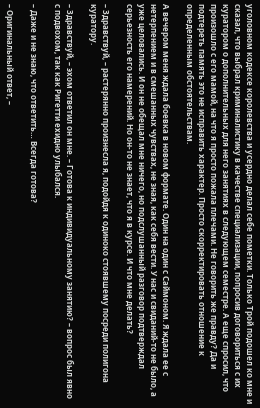уголовном кодексе королевства и усердно делал себе пометки. Только Трой подошел ко мне и сказал, что выбрал криминалистику в качестве специализации, попросив договориться с их куратором о дополнительных для него занятиях в следующем семестре. А еще спросил, что произошло с его мамой, на что я просто пожала плечами. Не говорить же правду? Да и подтереть память это не исправить характер. Просто скорректировать отношение к определенным обстоятельствам.

А вечером меня ждала боевка в новом формате. Один на один с Саймоном. Я ждала ее с нетерпением и в смешанных чувствах, не зная, как себя вести. У нас и свиданий-то не было, а уже целовались. И он не обещал мне ничего, но подслушанный разговор подтверждал серьезность его намерений. Но он-то не знает, что я в курсе. И что мне делать?

– Здравствуй, – растерянно произнесла я, подойдя к одиноко стоявшему посреди полигона куратору.

– Здравствуй, – эхом ответил он мне. – Готова к индивидуальному занятию? – вопрос был явно с подвохом, так как Ригетти ехидно улыбался.

– Даже и не знаю, что ответить… Всегда готова?

– Оригинальный ответ, –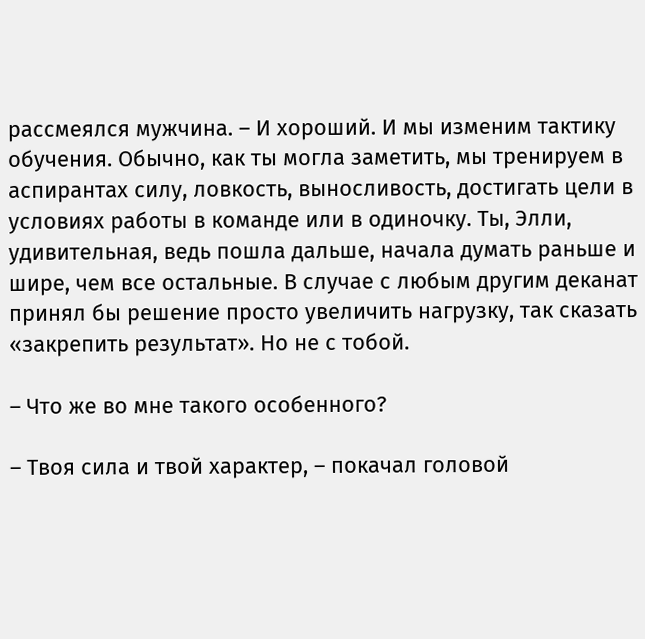рассмеялся мужчина. – И хороший. И мы изменим тактику обучения. Обычно, как ты могла заметить, мы тренируем в аспирантах силу, ловкость, выносливость, достигать цели в условиях работы в команде или в одиночку. Ты, Элли, удивительная, ведь пошла дальше, начала думать раньше и шире, чем все остальные. В случае с любым другим деканат принял бы решение просто увеличить нагрузку, так сказать «закрепить результат». Но не с тобой.

– Что же во мне такого особенного?

– Твоя сила и твой характер, – покачал головой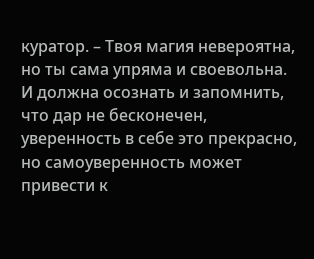куратор. – Твоя магия невероятна, но ты сама упряма и своевольна. И должна осознать и запомнить, что дар не бесконечен, уверенность в себе это прекрасно, но самоуверенность может привести к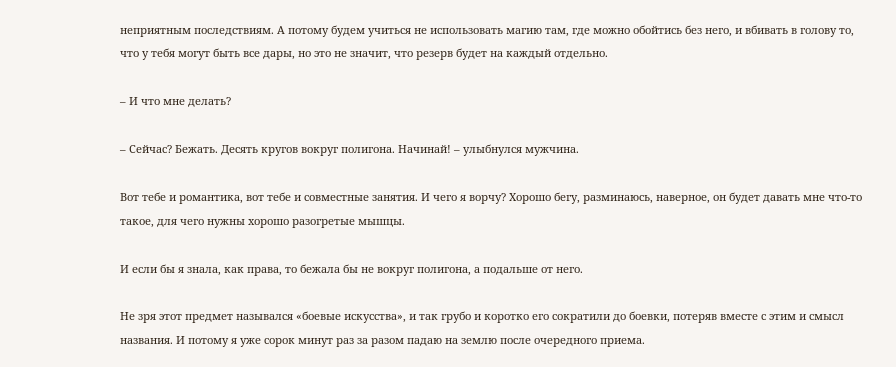неприятным последствиям. А потому будем учиться не использовать магию там, где можно обойтись без него, и вбивать в голову то, что у тебя могут быть все дары, но это не значит, что резерв будет на каждый отдельно.

– И что мне делать?

– Сейчас? Бежать. Десять кругов вокруг полигона. Начинай! – улыбнулся мужчина.

Вот тебе и романтика, вот тебе и совместные занятия. И чего я ворчу? Хорошо бегу, разминаюсь, наверное, он будет давать мне что-то такое, для чего нужны хорошо разогретые мышцы.

И если бы я знала, как права, то бежала бы не вокруг полигона, а подальше от него.

Не зря этот предмет назывался «боевые искусства», и так грубо и коротко его сократили до боевки, потеряв вместе с этим и смысл названия. И потому я уже сорок минут раз за разом падаю на землю после очередного приема.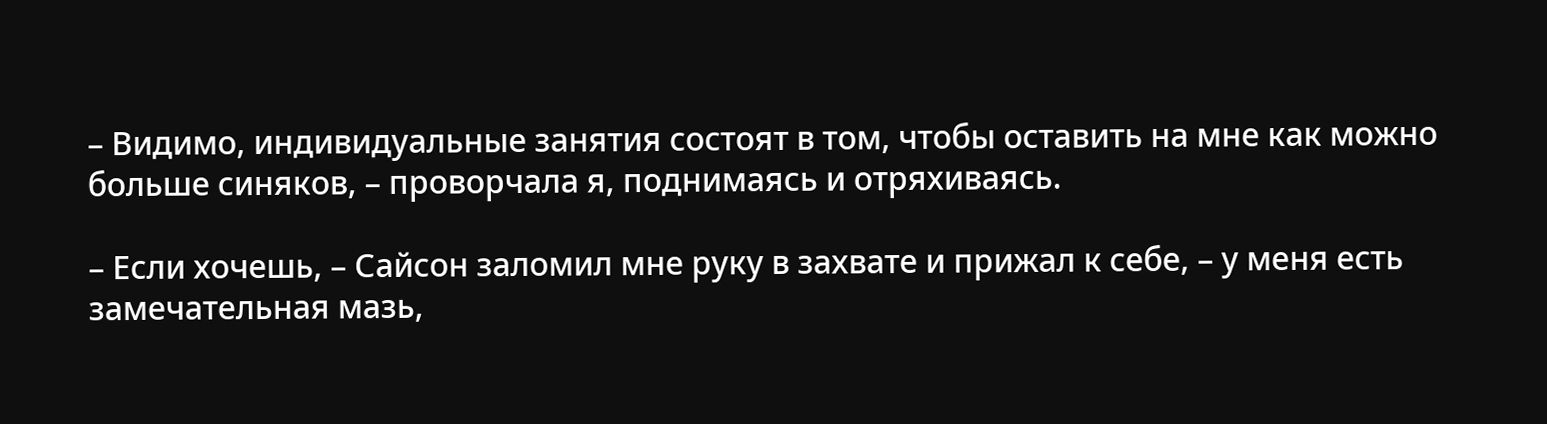– Видимо, индивидуальные занятия состоят в том, чтобы оставить на мне как можно больше синяков, – проворчала я, поднимаясь и отряхиваясь.

– Если хочешь, – Сайсон заломил мне руку в захвате и прижал к себе, – у меня есть замечательная мазь,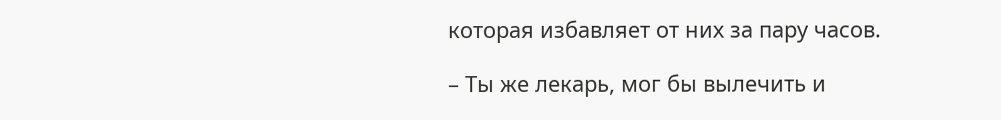которая избавляет от них за пару часов.

– Ты же лекарь, мог бы вылечить и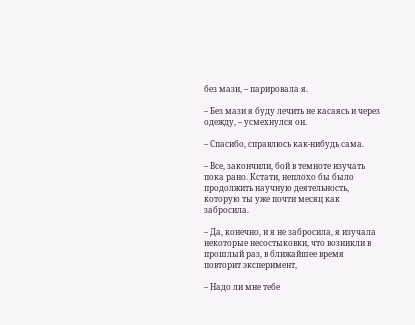без мази, – парировала я.

– Без мази я буду лечить не касаясь и через одежду, – усмехнулся он.

– Спасибо, справлюсь как-нибудь сама.

– Все, закончили, бой в темноте изучать пока рано. Кстати, неплохо бы было продолжить научную деятельность, которую ты уже почти месяц как забросила.

– Да, конечно, и я не забросила, я изучала некоторые несостыковки, что возникли в прошлый раз, в ближайшее время повторит эксперимент,

– Надо ли мне тебе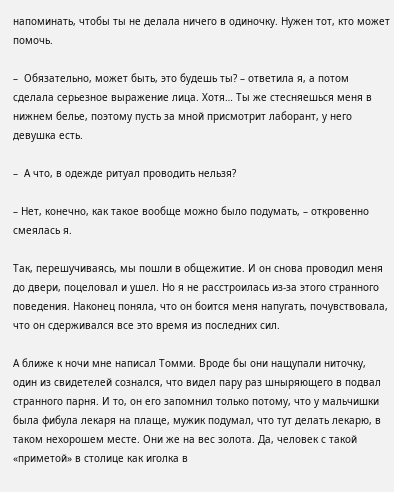напоминать, чтобы ты не делала ничего в одиночку. Нужен тот, кто может помочь.

–  Обязательно, может быть, это будешь ты? – ответила я, а потом сделала серьезное выражение лица. Хотя… Ты же стесняешься меня в нижнем белье, поэтому пусть за мной присмотрит лаборант, у него девушка есть.

–  А что, в одежде ритуал проводить нельзя?

– Нет, конечно, как такое вообще можно было подумать, – откровенно смеялась я.

Так, перешучиваясь, мы пошли в общежитие. И он снова проводил меня до двери, поцеловал и ушел. Но я не расстроилась из-за этого странного поведения. Наконец поняла, что он боится меня напугать, почувствовала, что он сдерживался все это время из последних сил.

А ближе к ночи мне написал Томми. Вроде бы они нащупали ниточку, один из свидетелей сознался, что видел пару раз шныряющего в подвал странного парня. И то, он его запомнил только потому, что у мальчишки была фибула лекаря на плаще, мужик подумал, что тут делать лекарю, в таком нехорошем месте. Они же на вес золота. Да, человек с такой «приметой» в столице как иголка в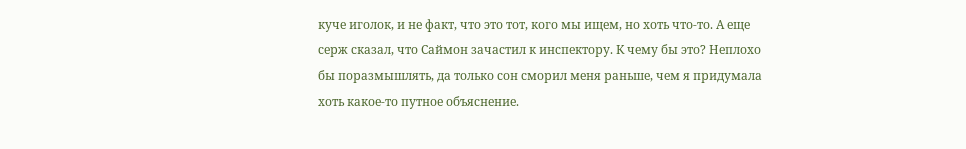куче иголок, и не факт, что это тот, кого мы ищем, но хоть что-то. А еще серж сказал, что Саймон зачастил к инспектору. К чему бы это? Неплохо бы поразмышлять, да только сон сморил меня раньше, чем я придумала хоть какое-то путное объяснение.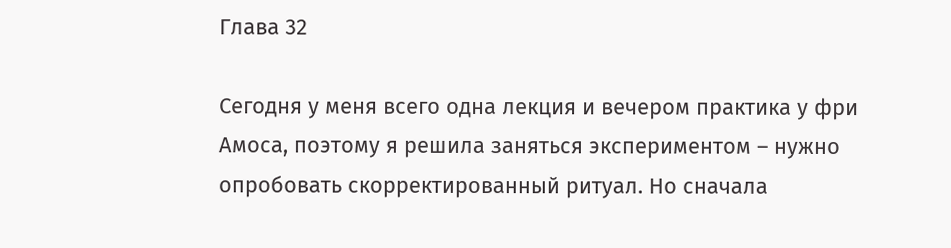Глава 32

Сегодня у меня всего одна лекция и вечером практика у фри Амоса, поэтому я решила заняться экспериментом – нужно опробовать скорректированный ритуал. Но сначала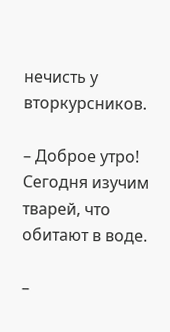нечисть у вторкурсников.

– Доброе утро! Сегодня изучим тварей, что обитают в воде.

–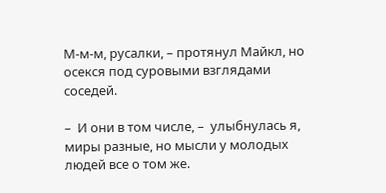М-м-м, русалки, – протянул Майкл, но осекся под суровыми взглядами соседей.

–  И они в том числе, –  улыбнулась я, миры разные, но мысли у молодых людей все о том же.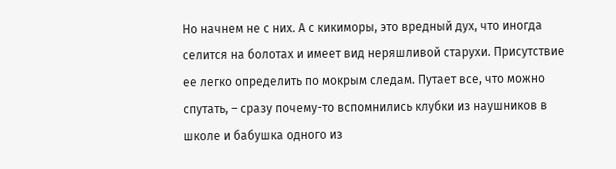Но начнем не с них. А с кикиморы, это вредный дух, что иногда селится на болотах и имеет вид неряшливой старухи. Присутствие ее легко определить по мокрым следам. Путает все, что можно спутать, – сразу почему-то вспомнились клубки из наушников в школе и бабушка одного из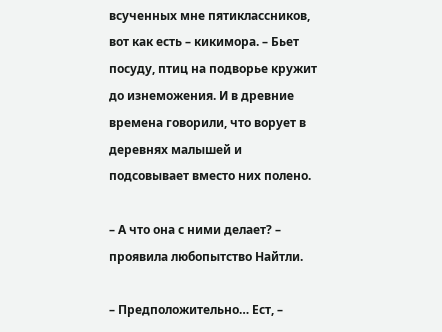всученных мне пятиклассников, вот как есть – кикимора. – Бьет посуду, птиц на подворье кружит до изнеможения. И в древние времена говорили, что ворует в деревнях малышей и подсовывает вместо них полено.

– А что она с ними делает? – проявила любопытство Найтли.

– Предположительно… Ест, –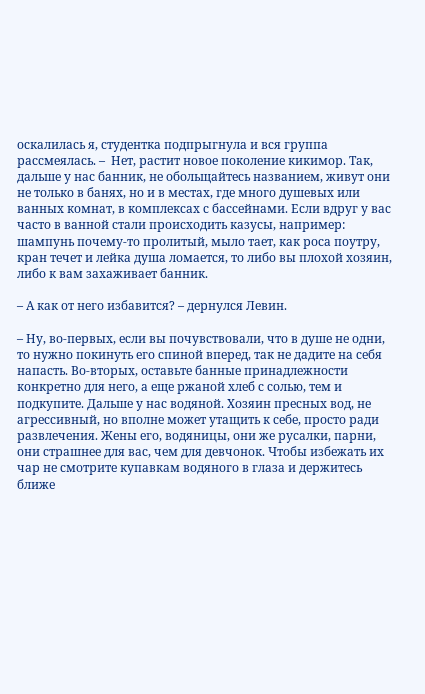оскалилась я, студентка подпрыгнула и вся группа рассмеялась. –  Нет, растит новое поколение кикимор. Так, дальше у нас банник, не обольщайтесь названием, живут они не только в банях, но и в местах, где много душевых или ванных комнат, в комплексах с бассейнами. Если вдруг у вас часто в ванной стали происходить казусы, например: шампунь почему-то пролитый, мыло тает, как роса поутру, кран течет и лейка душа ломается, то либо вы плохой хозяин, либо к вам захаживает банник.

– А как от него избавится? – дернулся Левин.

– Ну, во-первых, если вы почувствовали, что в душе не одни, то нужно покинуть его спиной вперед, так не дадите на себя напасть. Во-вторых, оставьте банные принадлежности конкретно для него, а еще ржаной хлеб с солью, тем и подкупите. Дальше у нас водяной. Хозяин пресных вод, не агрессивный, но вполне может утащить к себе, просто ради развлечения. Жены его, водяницы, они же русалки, парни, они страшнее для вас, чем для девчонок. Чтобы избежать их чар не смотрите купавкам водяного в глаза и держитесь ближе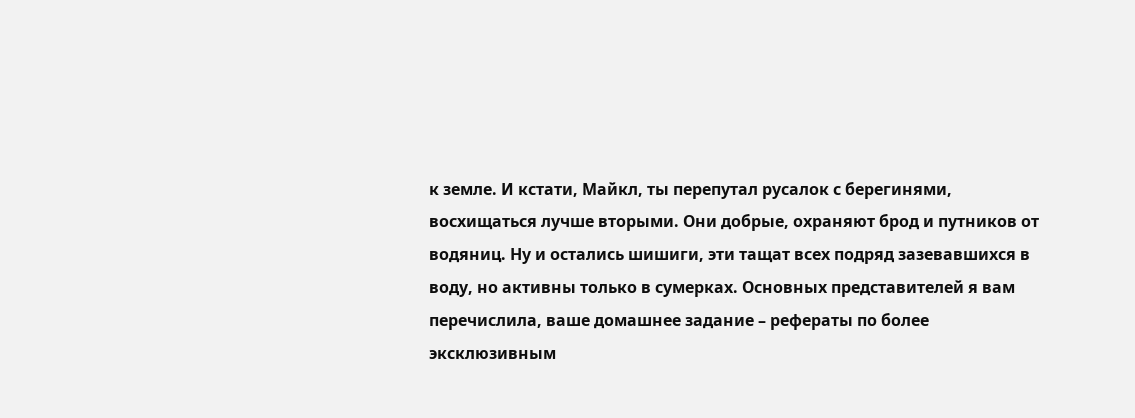к земле. И кстати, Майкл, ты перепутал русалок с берегинями, восхищаться лучше вторыми. Они добрые, охраняют брод и путников от водяниц. Ну и остались шишиги, эти тащат всех подряд зазевавшихся в воду, но активны только в сумерках. Основных представителей я вам перечислила, ваше домашнее задание – рефераты по более эксклюзивным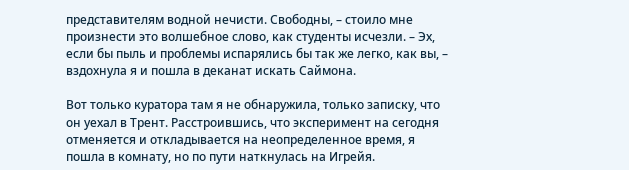представителям водной нечисти. Свободны, – стоило мне произнести это волшебное слово, как студенты исчезли. – Эх, если бы пыль и проблемы испарялись бы так же легко, как вы, – вздохнула я и пошла в деканат искать Саймона.

Вот только куратора там я не обнаружила, только записку, что он уехал в Трент. Расстроившись, что эксперимент на сегодня отменяется и откладывается на неопределенное время, я пошла в комнату, но по пути наткнулась на Игрейя.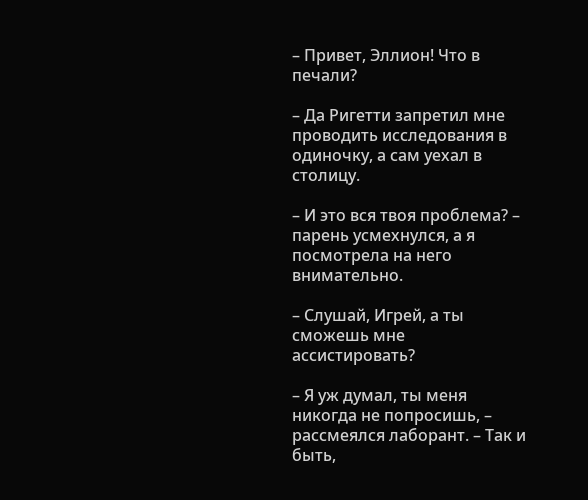– Привет, Эллион! Что в печали?

– Да Ригетти запретил мне проводить исследования в одиночку, а сам уехал в столицу.

– И это вся твоя проблема? – парень усмехнулся, а я посмотрела на него внимательно.

– Слушай, Игрей, а ты сможешь мне ассистировать?

– Я уж думал, ты меня никогда не попросишь, – рассмеялся лаборант. – Так и быть,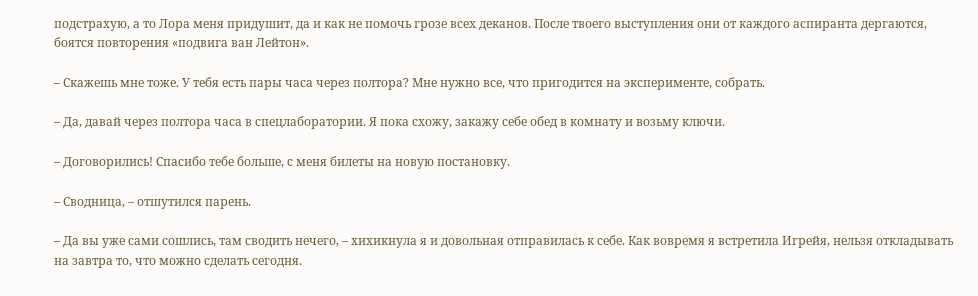подстрахую, а то Лора меня придушит, да и как не помочь грозе всех деканов. После твоего выступления они от каждого аспиранта дергаются, боятся повторения «подвига ван Лейтон».

– Скажешь мне тоже. У тебя есть пары часа через полтора? Мне нужно все, что пригодится на эксперименте, собрать.

– Да, давай через полтора часа в спецлаборатории. Я пока схожу, закажу себе обед в комнату и возьму ключи.

– Договорились! Спасибо тебе больше, с меня билеты на новую постановку.

– Сводница, – отшутился парень.

– Да вы уже сами сошлись, там сводить нечего, – хихикнула я и довольная отправилась к себе. Как вовремя я встретила Игрейя, нельзя откладывать на завтра то, что можно сделать сегодня.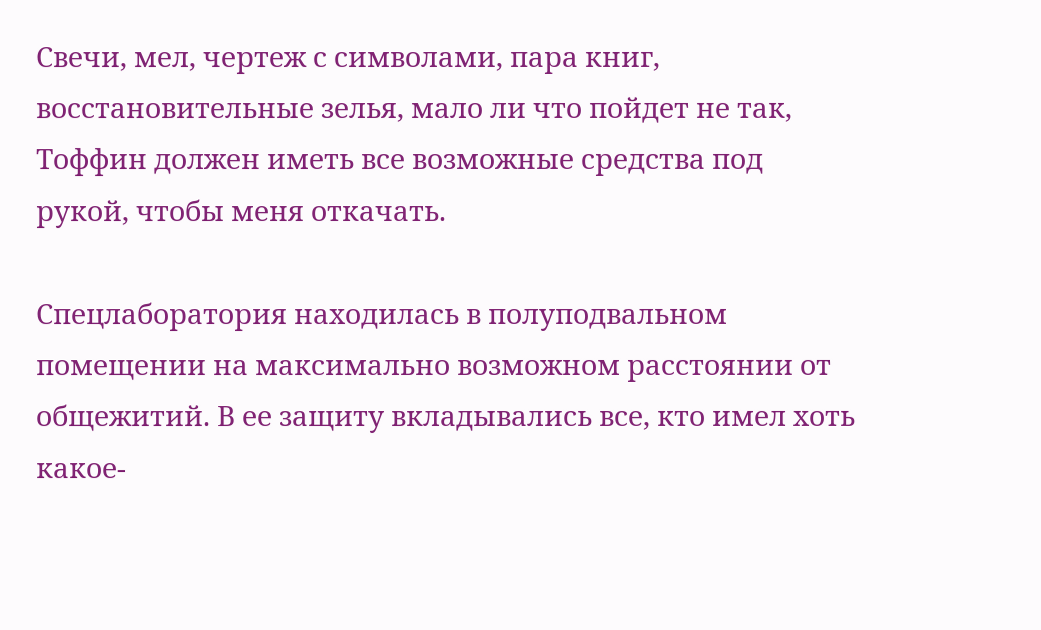Свечи, мел, чертеж с символами, пара книг, восстановительные зелья, мало ли что пойдет не так, Тоффин должен иметь все возможные средства под рукой, чтобы меня откачать.

Спецлаборатория находилась в полуподвальном помещении на максимально возможном расстоянии от общежитий. В ее защиту вкладывались все, кто имел хоть какое-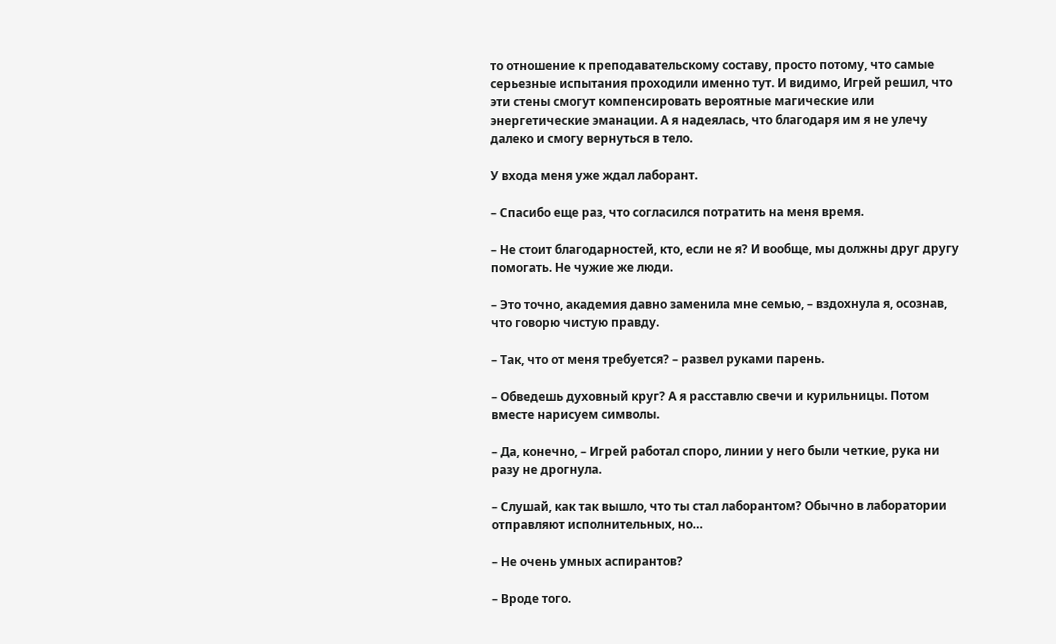то отношение к преподавательскому составу, просто потому, что самые серьезные испытания проходили именно тут. И видимо, Игрей решил, что эти стены смогут компенсировать вероятные магические или энергетические эманации. А я надеялась, что благодаря им я не улечу далеко и смогу вернуться в тело.

У входа меня уже ждал лаборант.

– Спасибо еще раз, что согласился потратить на меня время.

– Не стоит благодарностей, кто, если не я? И вообще, мы должны друг другу помогать. Не чужие же люди.

– Это точно, академия давно заменила мне семью, – вздохнула я, осознав, что говорю чистую правду.

– Так, что от меня требуется? – развел руками парень.

– Обведешь духовный круг? А я расставлю свечи и курильницы. Потом вместе нарисуем символы.

– Да, конечно, – Игрей работал споро, линии у него были четкие, рука ни разу не дрогнула.

– Слушай, как так вышло, что ты стал лаборантом? Обычно в лаборатории отправляют исполнительных, но…

– Не очень умных аспирантов?

– Вроде того.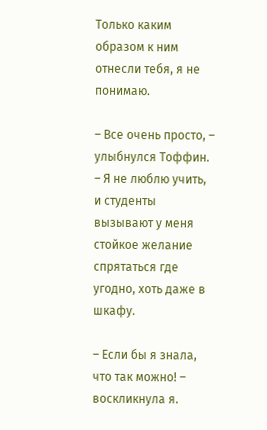Только каким образом к ним отнесли тебя, я не понимаю.

– Все очень просто, – улыбнулся Тоффин. – Я не люблю учить, и студенты вызывают у меня стойкое желание спрятаться где угодно, хоть даже в шкафу.

– Если бы я знала, что так можно! – воскликнула я.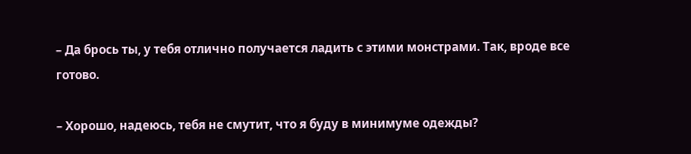– Да брось ты, у тебя отлично получается ладить с этими монстрами. Так, вроде все готово.

– Хорошо, надеюсь, тебя не смутит, что я буду в минимуме одежды?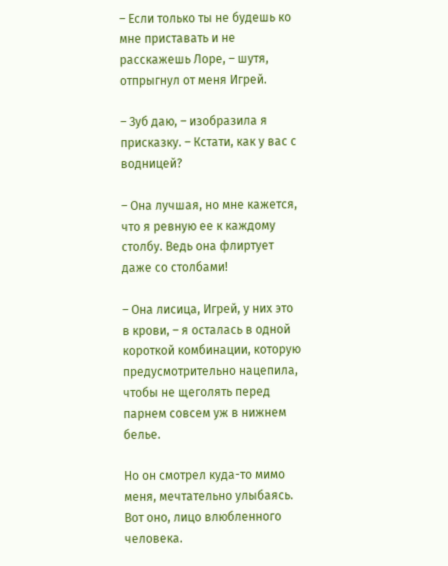– Если только ты не будешь ко мне приставать и не расскажешь Лоре, – шутя, отпрыгнул от меня Игрей.

– Зуб даю, – изобразила я присказку. – Кстати, как у вас с водницей?

– Она лучшая, но мне кажется, что я ревную ее к каждому столбу. Ведь она флиртует даже со столбами!

– Она лисица, Игрей, у них это в крови, – я осталась в одной короткой комбинации, которую предусмотрительно нацепила, чтобы не щеголять перед парнем совсем уж в нижнем белье.

Но он смотрел куда-то мимо меня, мечтательно улыбаясь. Вот оно, лицо влюбленного человека.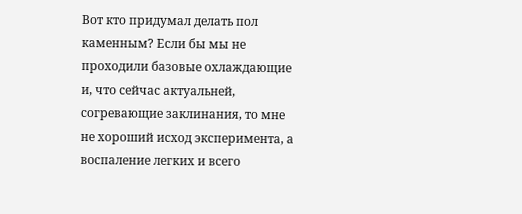Вот кто придумал делать пол каменным? Если бы мы не проходили базовые охлаждающие и, что сейчас актуальней, согревающие заклинания, то мне не хороший исход эксперимента, а воспаление легких и всего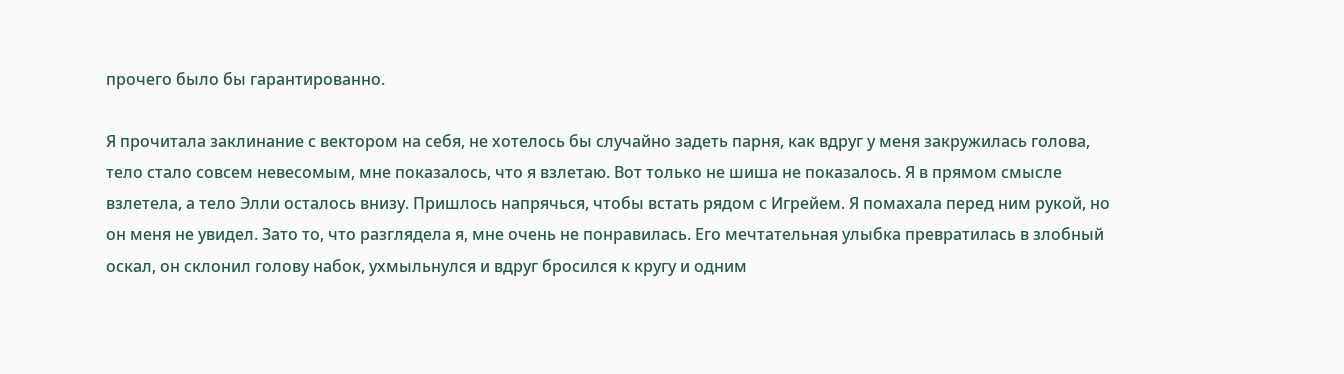прочего было бы гарантированно.

Я прочитала заклинание с вектором на себя, не хотелось бы случайно задеть парня, как вдруг у меня закружилась голова, тело стало совсем невесомым, мне показалось, что я взлетаю. Вот только не шиша не показалось. Я в прямом смысле взлетела, а тело Элли осталось внизу. Пришлось напрячься, чтобы встать рядом с Игрейем. Я помахала перед ним рукой, но он меня не увидел. Зато то, что разглядела я, мне очень не понравилась. Его мечтательная улыбка превратилась в злобный оскал, он склонил голову набок, ухмыльнулся и вдруг бросился к кругу и одним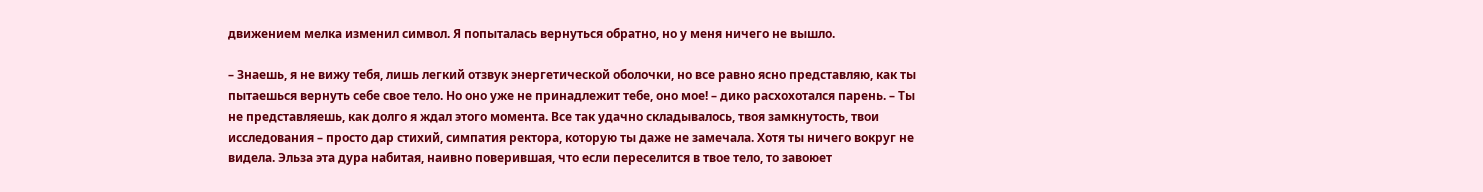движением мелка изменил символ. Я попыталась вернуться обратно, но у меня ничего не вышло.

– Знаешь, я не вижу тебя, лишь легкий отзвук энергетической оболочки, но все равно ясно представляю, как ты пытаешься вернуть себе свое тело. Но оно уже не принадлежит тебе, оно мое! – дико расхохотался парень. – Ты не представляешь, как долго я ждал этого момента. Все так удачно складывалось, твоя замкнутость, твои исследования – просто дар стихий, симпатия ректора, которую ты даже не замечала. Хотя ты ничего вокруг не видела. Эльза эта дура набитая, наивно поверившая, что если переселится в твое тело, то завоюет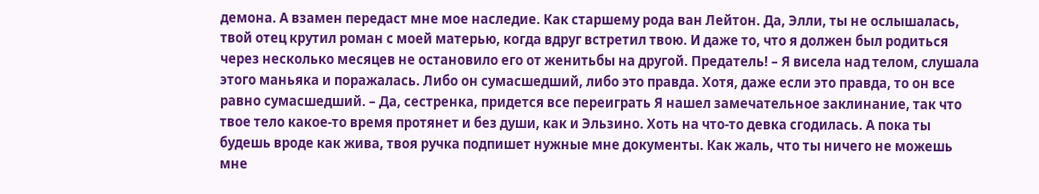демона. А взамен передаст мне мое наследие. Как старшему рода ван Лейтон. Да, Элли, ты не ослышалась, твой отец крутил роман с моей матерью, когда вдруг встретил твою. И даже то, что я должен был родиться через несколько месяцев не остановило его от женитьбы на другой. Предатель! – Я висела над телом, слушала этого маньяка и поражалась. Либо он сумасшедший, либо это правда. Хотя, даже если это правда, то он все равно сумасшедший. – Да, сестренка, придется все переиграть Я нашел замечательное заклинание, так что твое тело какое-то время протянет и без души, как и Эльзино. Хоть на что-то девка сгодилась. А пока ты будешь вроде как жива, твоя ручка подпишет нужные мне документы. Как жаль, что ты ничего не можешь мне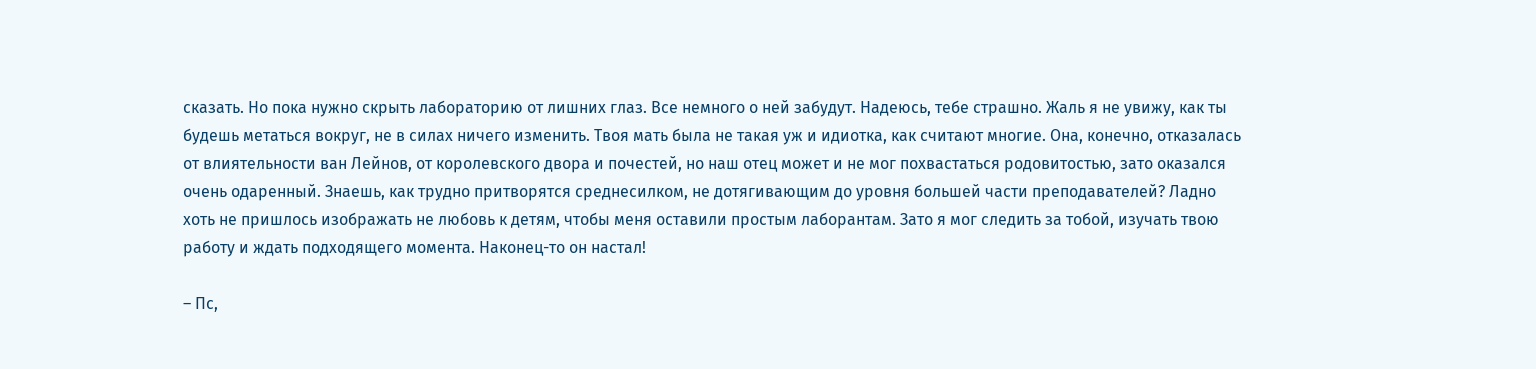сказать. Но пока нужно скрыть лабораторию от лишних глаз. Все немного о ней забудут. Надеюсь, тебе страшно. Жаль я не увижу, как ты будешь метаться вокруг, не в силах ничего изменить. Твоя мать была не такая уж и идиотка, как считают многие. Она, конечно, отказалась от влиятельности ван Лейнов, от королевского двора и почестей, но наш отец может и не мог похвастаться родовитостью, зато оказался очень одаренный. Знаешь, как трудно притворятся среднесилком, не дотягивающим до уровня большей части преподавателей? Ладно хоть не пришлось изображать не любовь к детям, чтобы меня оставили простым лаборантам. Зато я мог следить за тобой, изучать твою работу и ждать подходящего момента. Наконец-то он настал!

– Пс,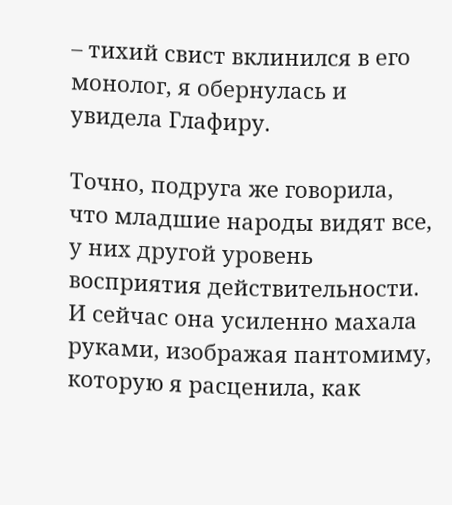– тихий свист вклинился в его монолог, я обернулась и увидела Глафиру.

Точно, подруга же говорила, что младшие народы видят все, у них другой уровень восприятия действительности. И сейчас она усиленно махала руками, изображая пантомиму, которую я расценила, как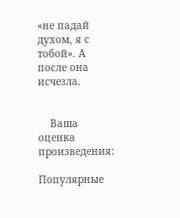«не падай духом, я с тобой». А после она исчезла.


    Ваша оценка произведения:

Популярные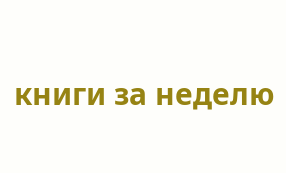книги за неделю